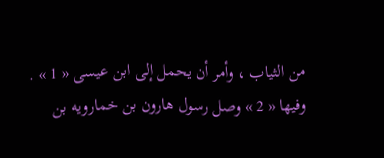من الثياب ، وأمر أن يحمل إلى ابن عيسى « 1 » .
وفيها « 2 » وصل رسول هارون بن خمارويه بن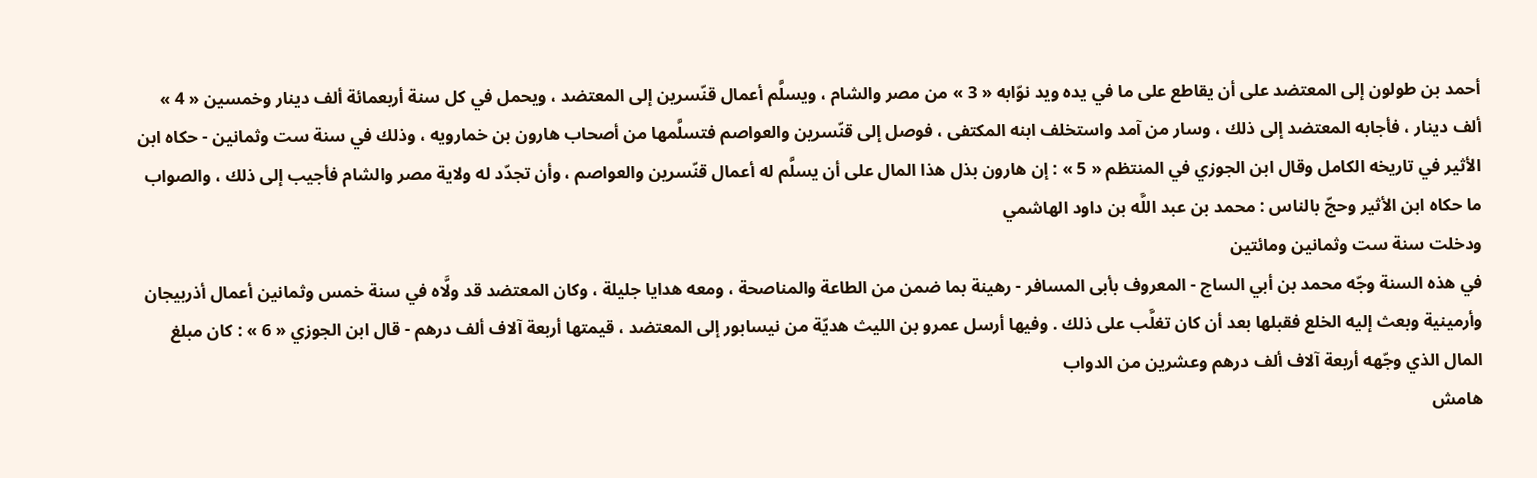أحمد بن طولون إلى المعتضد على أن يقاطع على ما في يده ويد نوّابه « 3 » من مصر والشام ، ويسلَّم أعمال قنّسرين إلى المعتضد ، ويحمل في كل سنة أربعمائة ألف دينار وخمسين « 4 » ألف دينار ، فأجابه المعتضد إلى ذلك ، وسار من آمد واستخلف ابنه المكتفى ، فوصل إلى قنّسرين والعواصم فتسلَّمها من أصحاب هارون بن خمارويه ، وذلك في سنة ست وثمانين - حكاه ابن الأثير في تاريخه الكامل وقال ابن الجوزي في المنتظم « 5 » : إن هارون بذل هذا المال على أن يسلَّم له أعمال قنّسرين والعواصم ، وأن تجدّد له ولاية مصر والشام فأجيب إلى ذلك ، والصواب ما حكاه ابن الأثير وحجّ بالناس : محمد بن عبد اللَّه بن داود الهاشمي
ودخلت سنة ست وثمانين ومائتين
في هذه السنة وجّه محمد بن أبي الساج - المعروف بأبى المسافر - رهينة بما ضمن من الطاعة والمناصحة ، ومعه هدايا جليلة ، وكان المعتضد قد ولَّاه في سنة خمس وثمانين أعمال أذربيجان وأرمينية وبعث إليه الخلع فقبلها بعد أن كان تغلَّب على ذلك . وفيها أرسل عمرو بن الليث هديّة من نيسابور إلى المعتضد ، قيمتها أربعة آلاف ألف درهم - قال ابن الجوزي « 6 » : كان مبلغ المال الذي وجّهه أربعة آلاف ألف درهم وعشرين من الدواب
هامش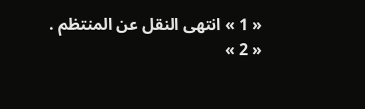« 1 » انتهى النقل عن المنتظم .
« 2 »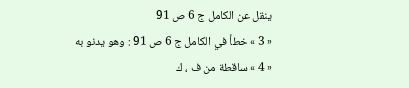ينقل عن الكامل ج 6 ص 91
« 3 » خطأ في الكامل ج 6 ص 91 : وهو يدنو به
« 4 » ساقطة من ف ، ك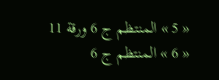« 5 » المنتظم ج 6 ورقة 11
« 6 » المنتظم ج 6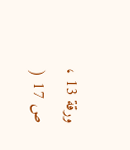ورقة 13 ، ص 17 (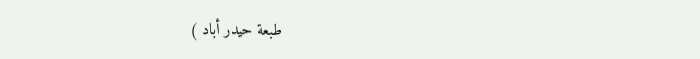طبعة حيدر أباد )